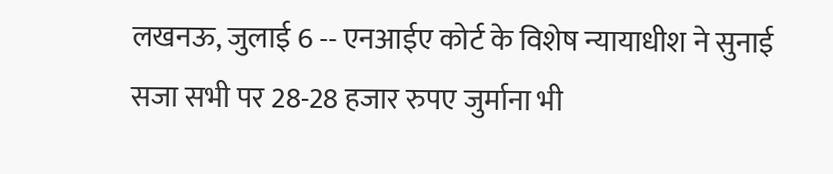लखनऊ, जुलाई 6 -- एनआईए कोर्ट के विशेष न्यायाधीश ने सुनाई सजा सभी पर 28-28 हजार रुपए जुर्माना भी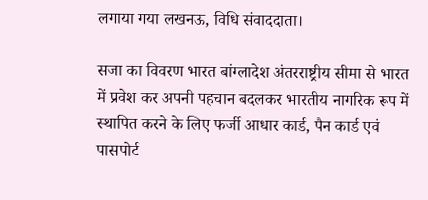लगाया गया लखनऊ, विधि संवाददाता।

सजा का विवरण भारत बांग्लादेश अंतरराष्ट्रीय सीमा से भारत में प्रवेश कर अपनी पहचान बदलकर भारतीय नागरिक रूप में स्थापित करने के लिए फर्जी आधार कार्ड, पैन कार्ड एवं पासपोर्ट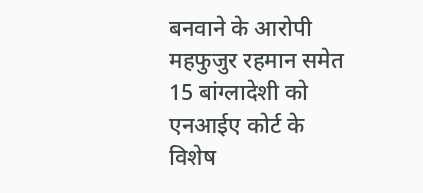बनवाने के आरोपी महफुजुर रहमान समेत 15 बांग्लादेशी को एनआईए कोर्ट के विशेष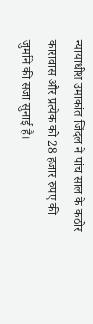न्यायाधीश उमाकांत जिंदल ने पांच साल के कठोर कारावास और प्रत्येक को 28 हजार रुपए की जुर्माने की सजा सुनाई है।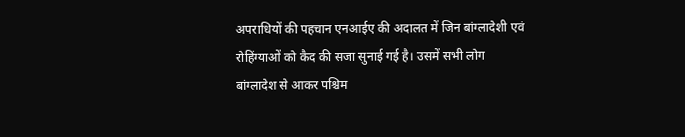अपराधियों की पहचान एनआईए की अदालत में जिन बांग्लादेशी एवं रोहिंग्याओं को कैद की सजा सुनाई गई है। उसमें सभी लोग बांग्लादेश से आकर पश्चिम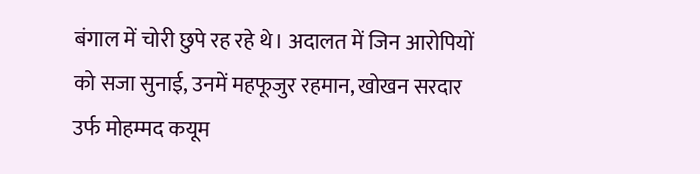बंगाल में चोरी छुपे रह रहे थे। अदालत में जिन आरोपियों को सजा सुनाई, उनमें महफूजुर रहमान, खोखन सरदार उर्फ मोहम्मद कयूम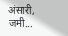अंसारी, जमी...